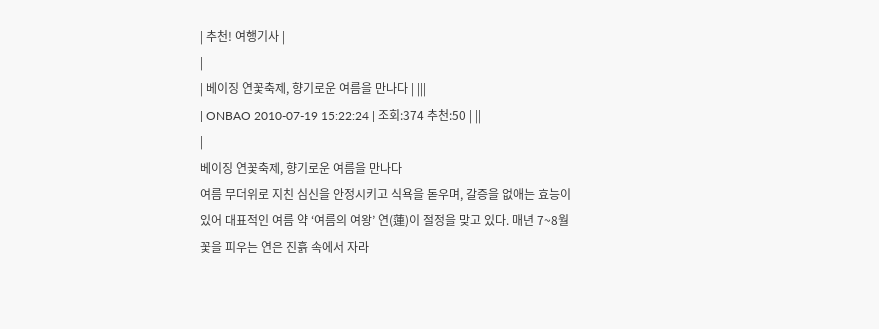| 추천! 여행기사 |
|
| 베이징 연꽃축제, 향기로운 여름을 만나다 | |||
| ONBAO 2010-07-19 15:22:24 | 조회:374 추천:50 | ||
|
베이징 연꽃축제, 향기로운 여름을 만나다
여름 무더위로 지친 심신을 안정시키고 식욕을 돋우며, 갈증을 없애는 효능이 있어 대표적인 여름 약 ‘여름의 여왕’ 연(蓮)이 절정을 맞고 있다. 매년 7~8월 꽃을 피우는 연은 진흙 속에서 자라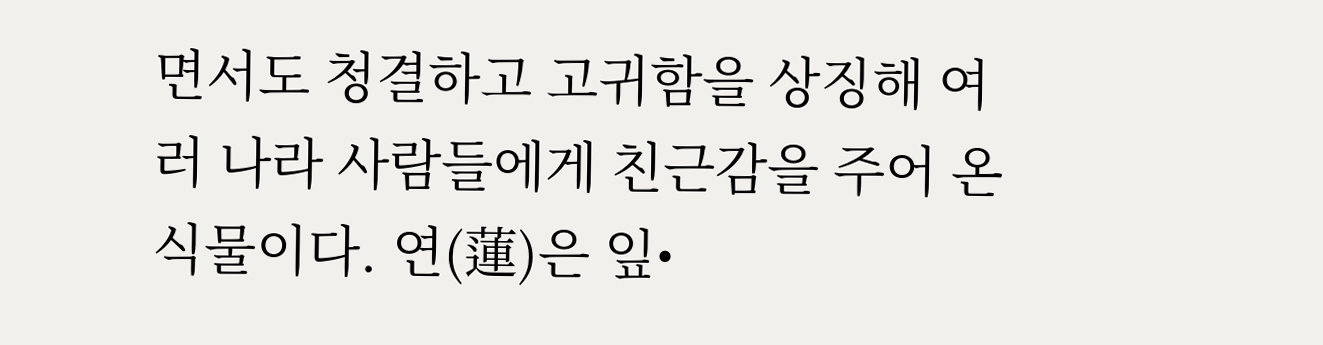면서도 청결하고 고귀함을 상징해 여러 나라 사람들에게 친근감을 주어 온 식물이다. 연(蓮)은 잎•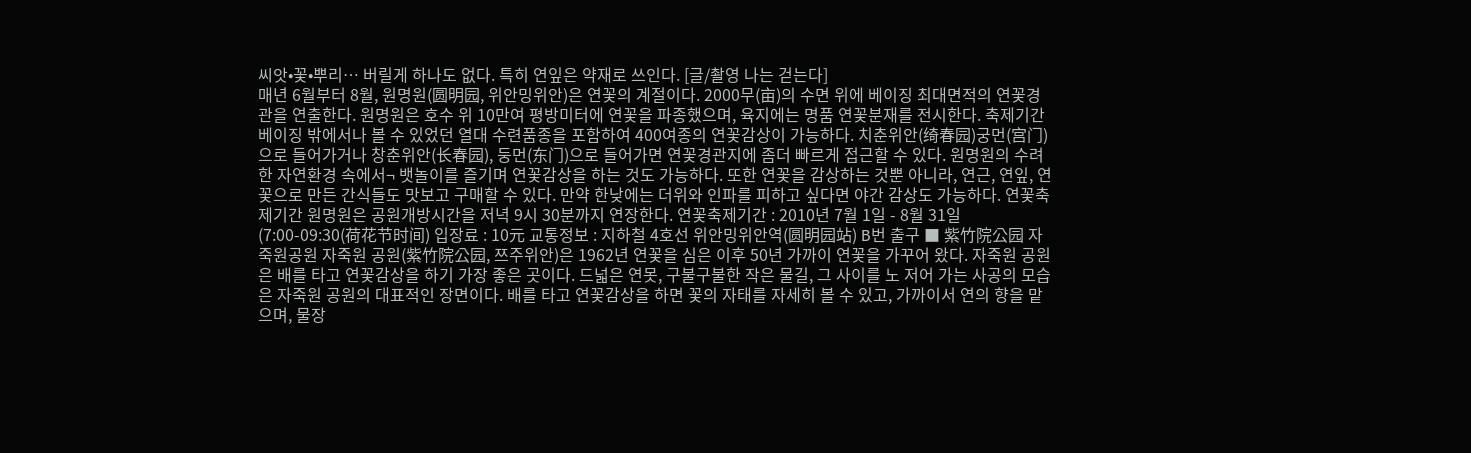씨앗•꽃•뿌리… 버릴게 하나도 없다. 특히 연잎은 약재로 쓰인다. [글/촬영 나는 걷는다]
매년 6월부터 8월, 원명원(圆明园, 위안밍위안)은 연꽃의 계절이다. 2000무(亩)의 수면 위에 베이징 최대면적의 연꽃경관을 연출한다. 원명원은 호수 위 10만여 평방미터에 연꽃을 파종했으며, 육지에는 명품 연꽃분재를 전시한다. 축제기간 베이징 밖에서나 볼 수 있었던 열대 수련품종을 포함하여 400여종의 연꽃감상이 가능하다. 치춘위안(绮春园)궁먼(宫门)으로 들어가거나 창춘위안(长春园), 둥먼(东门)으로 들어가면 연꽃경관지에 좀더 빠르게 접근할 수 있다. 원명원의 수려한 자연환경 속에서¬ 뱃놀이를 즐기며 연꽃감상을 하는 것도 가능하다. 또한 연꽃을 감상하는 것뿐 아니라, 연근, 연잎, 연꽃으로 만든 간식들도 맛보고 구매할 수 있다. 만약 한낮에는 더위와 인파를 피하고 싶다면 야간 감상도 가능하다. 연꽃축제기간 원명원은 공원개방시간을 저녁 9시 30분까지 연장한다. 연꽃축제기간 : 2010년 7월 1일 - 8월 31일(7:00-09:30(荷花节时间) 입장료 : 10元 교통정보 : 지하철 4호선 위안밍위안역(圆明园站) B번 출구 ■ 紫竹院公园 자죽원공원 자죽원 공원(紫竹院公园, 쯔주위안)은 1962년 연꽃을 심은 이후 50년 가까이 연꽃을 가꾸어 왔다. 자죽원 공원은 배를 타고 연꽃감상을 하기 가장 좋은 곳이다. 드넓은 연못, 구불구불한 작은 물길, 그 사이를 노 저어 가는 사공의 모습은 자죽원 공원의 대표적인 장면이다. 배를 타고 연꽃감상을 하면 꽃의 자태를 자세히 볼 수 있고, 가까이서 연의 향을 맡으며, 물장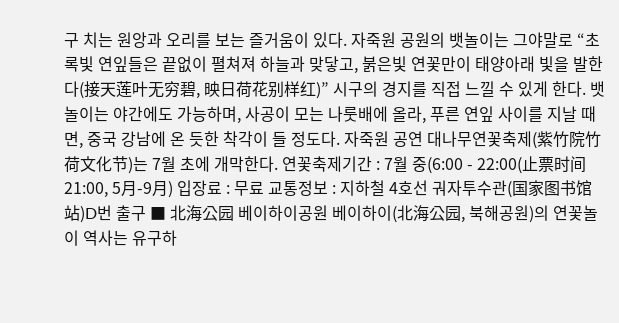구 치는 원앙과 오리를 보는 즐거움이 있다. 자죽원 공원의 뱃놀이는 그야말로 “초록빛 연잎들은 끝없이 펼쳐져 하늘과 맞닿고, 붉은빛 연꽃만이 태양아래 빛을 발한다(接天莲叶无穷碧, 映日荷花别样红)” 시구의 경지를 직접 느낄 수 있게 한다. 뱃놀이는 야간에도 가능하며, 사공이 모는 나룻배에 올라, 푸른 연잎 사이를 지날 때면, 중국 강남에 온 듯한 착각이 들 정도다. 자죽원 공연 대나무연꽃축제(紫竹院竹荷文化节)는 7월 초에 개막한다. 연꽃축제기간 : 7월 중(6:00 - 22:00(止票时间 21:00, 5月-9月) 입장료 : 무료 교통정보 : 지하철 4호선 궈자투수관(国家图书馆站)D번 출구 ■ 北海公园 베이하이공원 베이하이(北海公园, 북해공원)의 연꽃놀이 역사는 유구하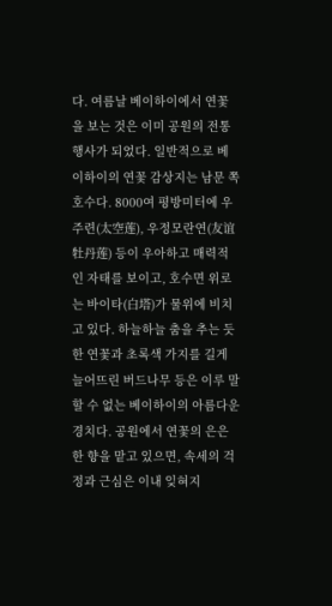다. 여름날 베이하이에서 연꽃을 보는 것은 이미 공원의 전통행사가 되었다. 일반적으로 베이하이의 연꽃 감상지는 남문 쪽 호수다. 8000여 평방미터에 우주련(太空莲), 우정모란연(友谊牡丹莲) 등이 우아하고 매력적인 자태를 보이고, 호수면 위로는 바이타(白塔)가 물위에 비치고 있다. 하늘하늘 춤을 추는 듯한 연꽃과 초록색 가지를 길게 늘어뜨린 버드나무 등은 이루 말할 수 없는 베이하이의 아름다운 경치다. 공원에서 연꽃의 은은한 향을 맡고 있으면, 속세의 걱정과 근심은 이내 잊혀지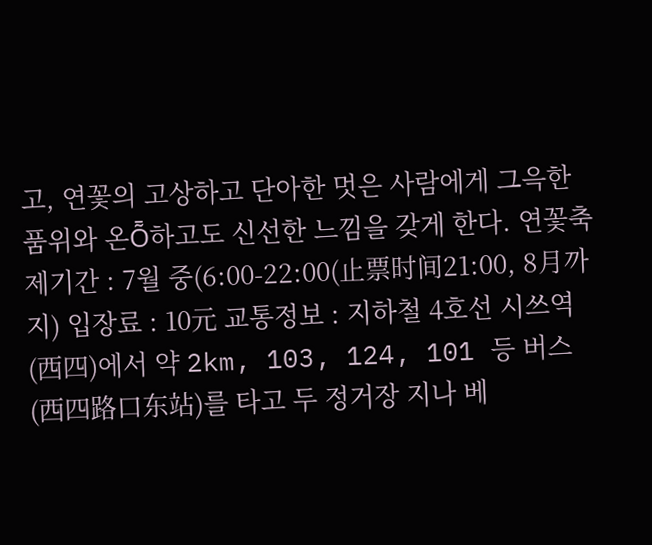고, 연꽃의 고상하고 단아한 멋은 사람에게 그윽한 품위와 온Ȭ하고도 신선한 느낌을 갖게 한다. 연꽃축제기간 : 7월 중(6:00-22:00(止票时间21:00, 8月까지) 입장료 : 10元 교통정보 : 지하철 4호선 시쓰역(西四)에서 약 2km, 103, 124, 101 등 버스(西四路口东站)를 타고 두 정거장 지나 베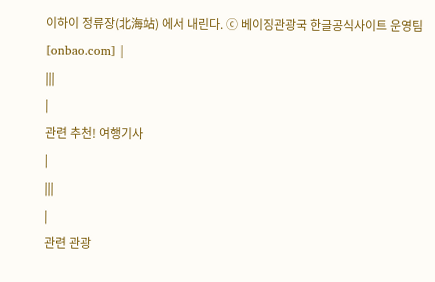이하이 정류장(北海站) 에서 내린다. ⓒ 베이징관광국 한글공식사이트 운영팀[onbao.com] |
|||
|
관련 추천! 여행기사
|
|||
|
관련 관광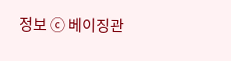정보 ⓒ 베이징관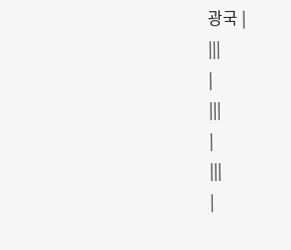광국 |
|||
|
|||
|
|||
|